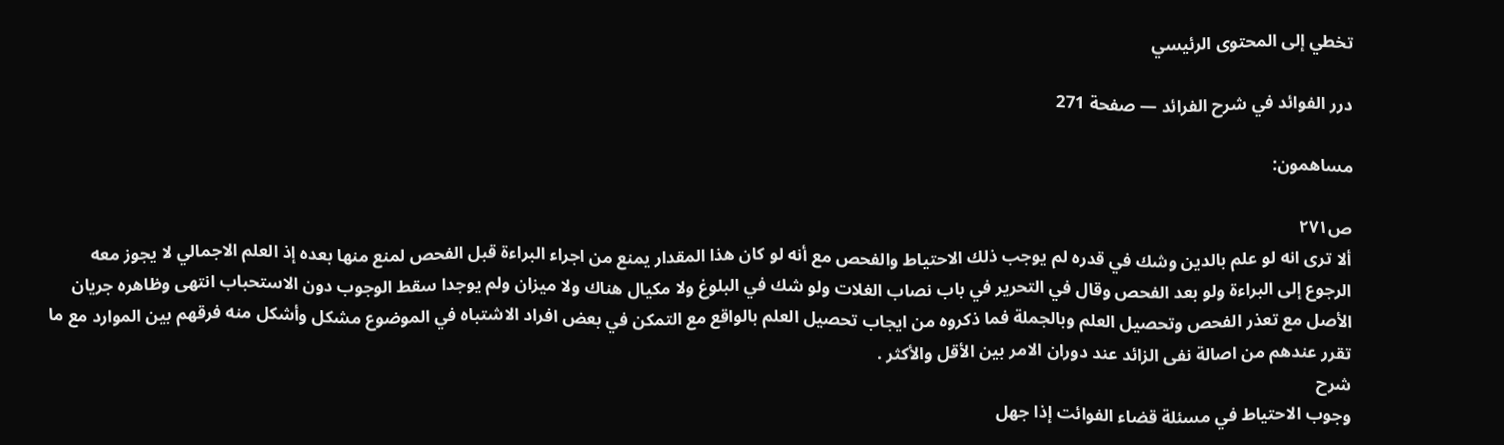تخطي إلى المحتوى الرئيسي

درر الفوائد في شرح الفرائد — صفحة 271

مساهمون:

ص٢٧١
ألا ترى انه لو علم بالدين وشك في قدره لم يوجب ذلك الاحتياط والفحص مع أنه لو كان هذا المقدار يمنع من اجراء البراءة قبل الفحص لمنع منها بعده إذ العلم الاجمالي لا يجوز معه الرجوع إلى البراءة ولو بعد الفحص وقال في التحرير في باب نصاب الغلات ولو شك في البلوغ ولا مكيال هناك ولا ميزان ولم يوجدا سقط الوجوب دون الاستحباب انتهى وظاهره جريان الأصل مع تعذر الفحص وتحصيل العلم وبالجملة فما ذكروه من ايجاب تحصيل العلم بالواقع مع التمكن في بعض افراد الاشتباه في الموضوع مشكل وأشكل منه فرقهم بين الموارد مع ما تقرر عندهم من اصالة نفى الزائد عند دوران الامر بين الأقل والأكثر .
شرح
وجوب الاحتياط في مسئلة قضاء الفوائت إذا جهل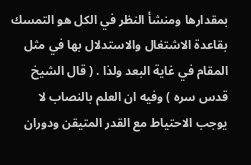بمقدارها ومنشأ النظر في الكل هو التمسك بقاعدة الاشتغال والاستدلال بها في مثل المقام في غاية البعد ولذا . ( قال الشيخ قدس سره ) وفيه ان العلم بالنصاب لا يوجب الاحتياط مع القدر المتيقن ودوران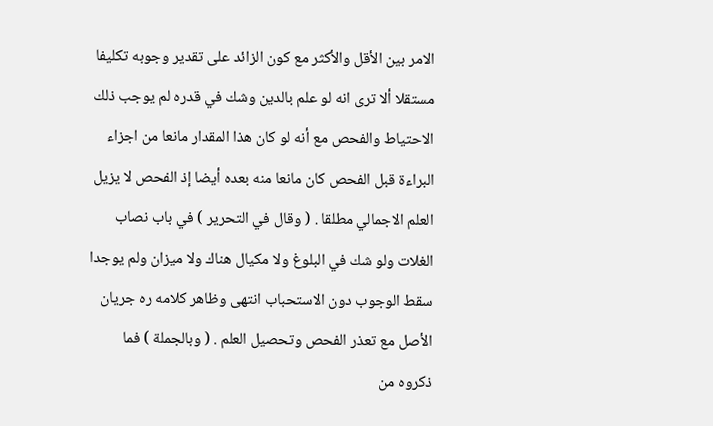الامر بين الأقل والأكثر مع كون الزائد على تقدير وجوبه تكليفا مستقلا ألا ترى انه لو علم بالدين وشك في قدره لم يوجب ذلك الاحتياط والفحص مع أنه لو كان هذا المقدار مانعا من اجزاء البراءة قبل الفحص كان مانعا منه بعده أيضا إذ الفحص لا يزيل العلم الاجمالي مطلقا . ( وقال في التحرير ) في باب نصاب الغلات ولو شك في البلوغ ولا مكيال هناك ولا ميزان ولم يوجدا سقط الوجوب دون الاستحباب انتهى وظاهر كلامه ره جريان الأصل مع تعذر الفحص وتحصيل العلم . ( وبالجملة ) فما ذكروه من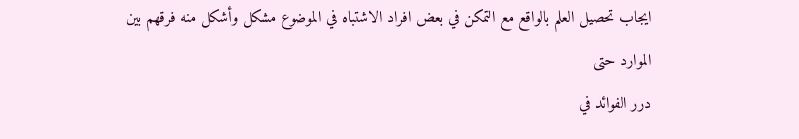ايجاب تحصيل العلم بالواقع مع التمكن في بعض افراد الاشتباه في الموضوع مشكل وأشكل منه فرقهم بين الموارد حتى
درر الفوائد في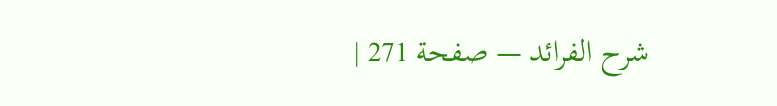شرح الفرائد — صفحة 271 |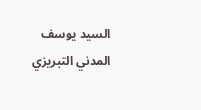السيد يوسف المدني التبريزي